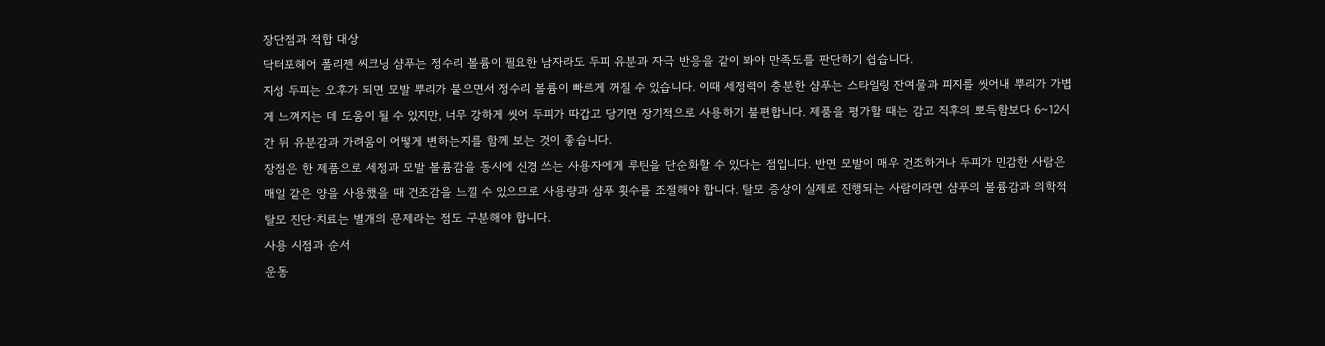장단점과 적합 대상
닥터포헤어 폴리젠 씨크닝 샴푸는 정수리 볼륨이 필요한 남자라도 두피 유분과 자극 반응을 같이 봐야 만족도를 판단하기 쉽습니다.
지성 두피는 오후가 되면 모발 뿌리가 붙으면서 정수리 볼륨이 빠르게 꺼질 수 있습니다. 이때 세정력이 충분한 샴푸는 스타일링 잔여물과 피지를 씻어내 뿌리가 가볍게 느껴지는 데 도움이 될 수 있지만, 너무 강하게 씻어 두피가 따갑고 당기면 장기적으로 사용하기 불편합니다. 제품을 평가할 때는 감고 직후의 뽀득함보다 6~12시간 뒤 유분감과 가려움이 어떻게 변하는지를 함께 보는 것이 좋습니다.
장점은 한 제품으로 세정과 모발 볼륨감을 동시에 신경 쓰는 사용자에게 루틴을 단순화할 수 있다는 점입니다. 반면 모발이 매우 건조하거나 두피가 민감한 사람은 매일 같은 양을 사용했을 때 건조감을 느낄 수 있으므로 사용량과 샴푸 횟수를 조절해야 합니다. 탈모 증상이 실제로 진행되는 사람이라면 샴푸의 볼륨감과 의학적 탈모 진단·치료는 별개의 문제라는 점도 구분해야 합니다.
사용 시점과 순서
운동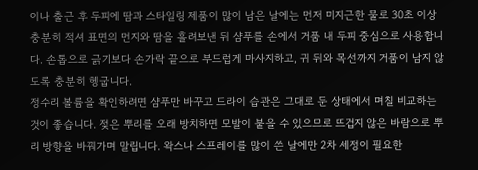이나 출근 후 두피에 땀과 스타일링 제품이 많이 남은 날에는 먼저 미지근한 물로 30초 이상 충분히 적셔 표면의 먼지와 땀을 흘려보낸 뒤 샴푸를 손에서 거품 내 두피 중심으로 사용합니다. 손톱으로 긁기보다 손가락 끝으로 부드럽게 마사지하고, 귀 뒤와 목선까지 거품이 남지 않도록 충분히 헹굽니다.
정수리 볼륨을 확인하려면 샴푸만 바꾸고 드라이 습관은 그대로 둔 상태에서 며칠 비교하는 것이 좋습니다. 젖은 뿌리를 오래 방치하면 모발이 붙을 수 있으므로 뜨겁지 않은 바람으로 뿌리 방향을 바꿔가며 말립니다. 왁스나 스프레이를 많이 쓴 날에만 2차 세정이 필요한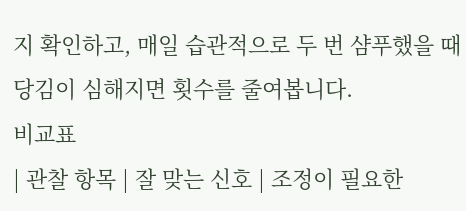지 확인하고, 매일 습관적으로 두 번 샴푸했을 때 당김이 심해지면 횟수를 줄여봅니다.
비교표
| 관찰 항목 | 잘 맞는 신호 | 조정이 필요한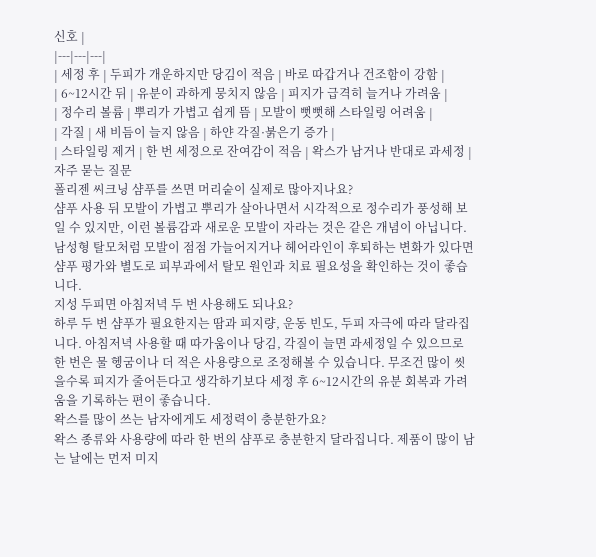신호 |
|---|---|---|
| 세정 후 | 두피가 개운하지만 당김이 적음 | 바로 따갑거나 건조함이 강함 |
| 6~12시간 뒤 | 유분이 과하게 뭉치지 않음 | 피지가 급격히 늘거나 가려움 |
| 정수리 볼륨 | 뿌리가 가볍고 쉽게 뜸 | 모발이 뻣뻣해 스타일링 어려움 |
| 각질 | 새 비듬이 늘지 않음 | 하얀 각질·붉은기 증가 |
| 스타일링 제거 | 한 번 세정으로 잔여감이 적음 | 왁스가 남거나 반대로 과세정 |
자주 묻는 질문
폴리젠 씨크닝 샴푸를 쓰면 머리숱이 실제로 많아지나요?
샴푸 사용 뒤 모발이 가볍고 뿌리가 살아나면서 시각적으로 정수리가 풍성해 보일 수 있지만, 이런 볼륨감과 새로운 모발이 자라는 것은 같은 개념이 아닙니다. 남성형 탈모처럼 모발이 점점 가늘어지거나 헤어라인이 후퇴하는 변화가 있다면 샴푸 평가와 별도로 피부과에서 탈모 원인과 치료 필요성을 확인하는 것이 좋습니다.
지성 두피면 아침저녁 두 번 사용해도 되나요?
하루 두 번 샴푸가 필요한지는 땀과 피지량, 운동 빈도, 두피 자극에 따라 달라집니다. 아침저녁 사용할 때 따가움이나 당김, 각질이 늘면 과세정일 수 있으므로 한 번은 물 헹굼이나 더 적은 사용량으로 조정해볼 수 있습니다. 무조건 많이 씻을수록 피지가 줄어든다고 생각하기보다 세정 후 6~12시간의 유분 회복과 가려움을 기록하는 편이 좋습니다.
왁스를 많이 쓰는 남자에게도 세정력이 충분한가요?
왁스 종류와 사용량에 따라 한 번의 샴푸로 충분한지 달라집니다. 제품이 많이 남는 날에는 먼저 미지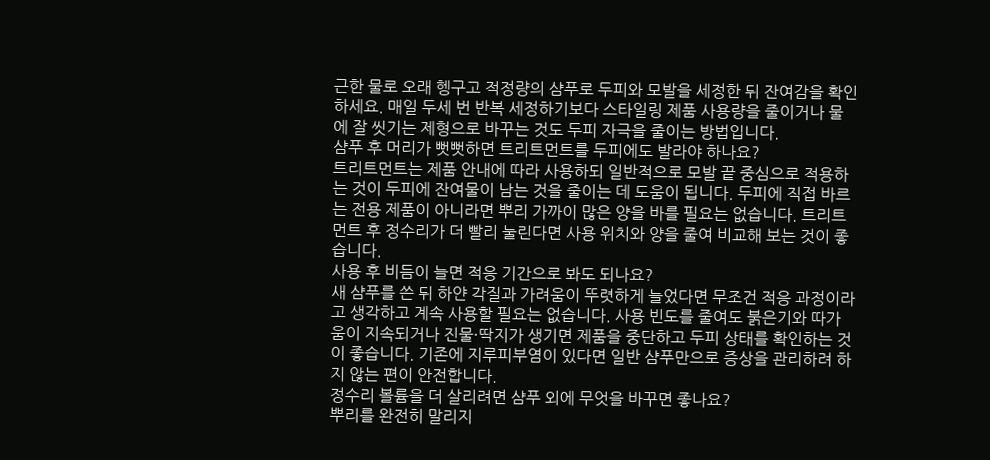근한 물로 오래 헹구고 적정량의 샴푸로 두피와 모발을 세정한 뒤 잔여감을 확인하세요. 매일 두세 번 반복 세정하기보다 스타일링 제품 사용량을 줄이거나 물에 잘 씻기는 제형으로 바꾸는 것도 두피 자극을 줄이는 방법입니다.
샴푸 후 머리가 뻣뻣하면 트리트먼트를 두피에도 발라야 하나요?
트리트먼트는 제품 안내에 따라 사용하되 일반적으로 모발 끝 중심으로 적용하는 것이 두피에 잔여물이 남는 것을 줄이는 데 도움이 됩니다. 두피에 직접 바르는 전용 제품이 아니라면 뿌리 가까이 많은 양을 바를 필요는 없습니다. 트리트먼트 후 정수리가 더 빨리 눌린다면 사용 위치와 양을 줄여 비교해 보는 것이 좋습니다.
사용 후 비듬이 늘면 적응 기간으로 봐도 되나요?
새 샴푸를 쓴 뒤 하얀 각질과 가려움이 뚜렷하게 늘었다면 무조건 적응 과정이라고 생각하고 계속 사용할 필요는 없습니다. 사용 빈도를 줄여도 붉은기와 따가움이 지속되거나 진물·딱지가 생기면 제품을 중단하고 두피 상태를 확인하는 것이 좋습니다. 기존에 지루피부염이 있다면 일반 샴푸만으로 증상을 관리하려 하지 않는 편이 안전합니다.
정수리 볼륨을 더 살리려면 샴푸 외에 무엇을 바꾸면 좋나요?
뿌리를 완전히 말리지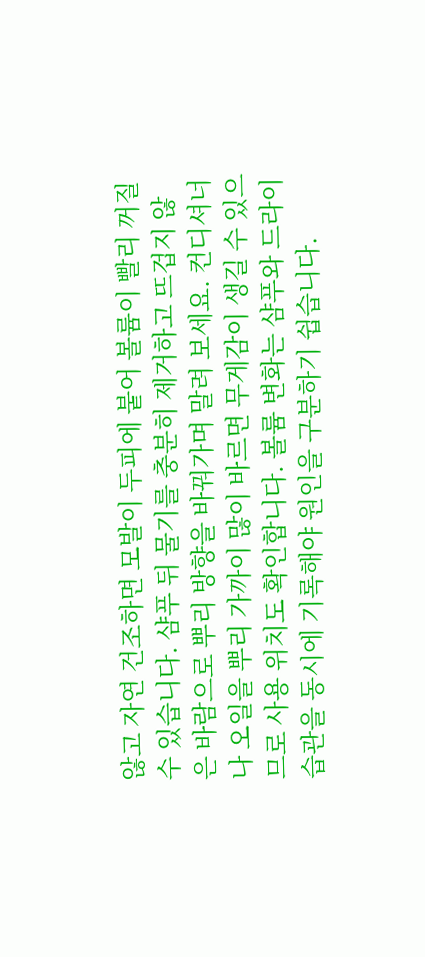않고 자연 건조하면 모발이 두피에 붙어 볼륨이 빨리 꺼질 수 있습니다. 샴푸 뒤 물기를 충분히 제거하고 뜨겁지 않은 바람으로 뿌리 방향을 바꿔가며 말려 보세요. 컨디셔너나 오일을 뿌리 가까이 많이 바르면 무게감이 생길 수 있으므로 사용 위치도 확인합니다. 볼륨 변화는 샴푸와 드라이 습관을 동시에 기록해야 원인을 구분하기 쉽습니다.